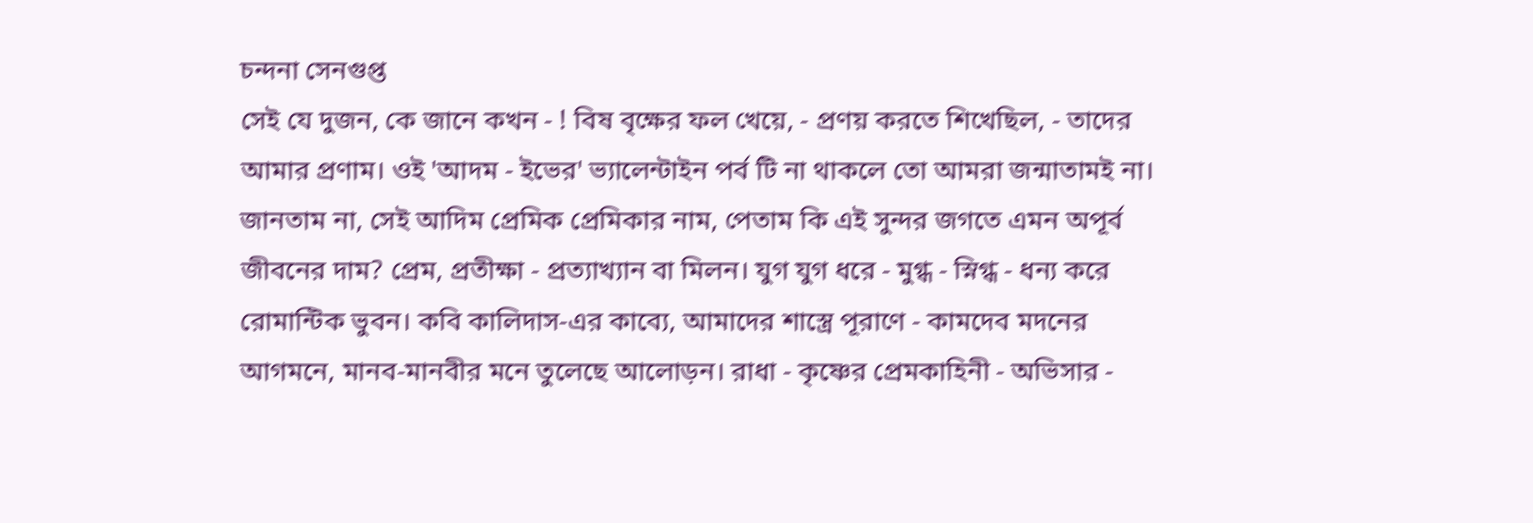চন্দনা সেনগুপ্ত
সেই যে দুজন, কে জানে কখন - ! বিষ বৃক্ষের ফল খেয়ে, - প্রণয় করতে শিখেছিল, - তাদের আমার প্রণাম। ওই 'আদম - ইভের' ভ্যালেন্টাইন পর্ব টি না থাকলে তো আমরা জন্মাতামই না। জানতাম না, সেই আদিম প্রেমিক প্রেমিকার নাম, পেতাম কি এই সুন্দর জগতে এমন অপূর্ব জীবনের দাম? প্রেম, প্রতীক্ষা - প্রত্যাখ্যান বা মিলন। যুগ যুগ ধরে - মুগ্ধ - স্নিগ্ধ - ধন্য করে রোমান্টিক ভুবন। কবি কালিদাস-এর কাব্যে, আমাদের শাস্ত্রে পূরাণে - কামদেব মদনের আগমনে, মানব-মানবীর মনে তুলেছে আলোড়ন। রাধা - কৃষ্ণের প্রেমকাহিনী - অভিসার -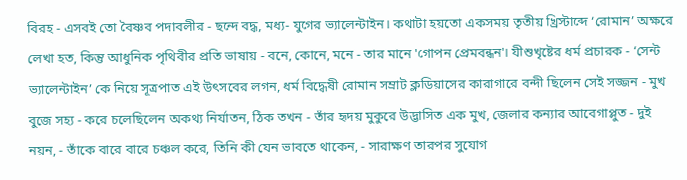বিরহ - এসবই তো বৈষ্ণব পদাবলীর - ছন্দে বদ্ধ, মধ্য- যুগের ভ্যালেন্টাইন। কথাটা হয়তো একসময় তৃতীয় খ্রিস্টাব্দে ‘রোমান’ অক্ষরে লেখা হত, কিন্তু আধুনিক পৃথিবীর প্রতি ভাষায় - বনে, কোনে, মনে - তার মানে 'গোপন প্রেমবন্ধন'। যীশুখৃষ্টের ধর্ম প্রচারক - ‘সেন্ট ভ্যালেন্টাইন’ কে নিয়ে সূত্রপাত এই উৎসবের লগন, ধর্ম বিদ্ধেষী রোমান সম্রাট ক্লডিয়াসের কারাগারে বন্দী ছিলেন সেই সজ্জন - মুখ বুজে সহ্য - করে চলেছিলেন অকথ্য নির্যাতন, ঠিক তখন - তাঁর হৃদয় মুকুরে উদ্ভাসিত এক মুখ, জেলার কন্যার আবেগাপ্লুত - দুই নয়ন, - তাঁকে বারে বারে চঞ্চল করে, তিনি কী যেন ভাবতে থাকেন, - সারাক্ষণ তারপর সুযোগ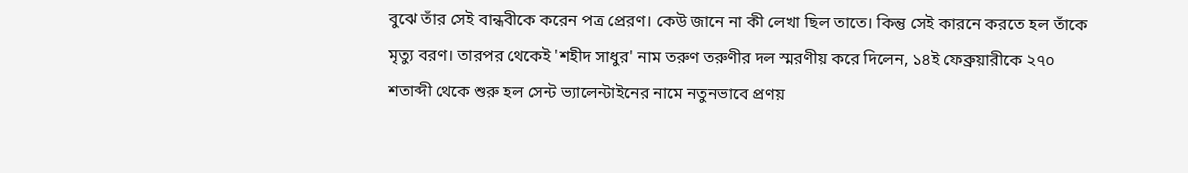বুঝে তাঁর সেই বান্ধবীকে করেন পত্র প্রেরণ। কেউ জানে না কী লেখা ছিল তাতে। কিন্তু সেই কারনে করতে হল তাঁকে মৃত্যু বরণ। তারপর থেকেই 'শহীদ সাধুর' নাম তরুণ তরুণীর দল স্মরণীয় করে দিলেন, ১৪ই ফেব্রুয়ারীকে ২৭০ শতাব্দী থেকে শুরু হল সেন্ট ভ্যালেন্টাইনের নামে নতুনভাবে প্রণয়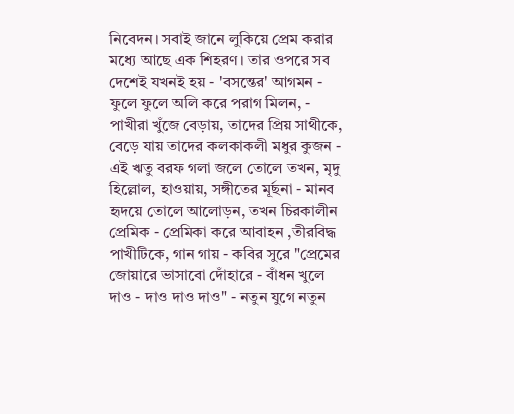নিবেদন। সবাই জানে লুকিয়ে প্রেম করার মধ্যে আছে এক শিহরণ। তার ওপরে সব দেশেই যখনই হয় - 'বসন্তের' আগমন - ফুলে ফুলে অলি করে পরাগ মিলন, - পাখীরা খুঁজে বেড়ায়, তাদের প্রিয় সাথীকে, বেড়ে যায় তাদের কলকাকলী মধুর কুজন - এই ঋতু বরফ গলা জলে তোলে তখন, মৃদু হিল্লোল, হাওয়ায়, সঙ্গীতের মূর্ছনা - মানব হৃদয়ে তোলে আলোড়ন, তখন চিরকালীন প্রেমিক - প্রেমিকা করে আবাহন ,তীরবিদ্ধ পাখীটিকে, গান গায় - কবির সুরে "প্রেমের জোয়ারে ভাসাবো দোঁহারে - বাঁধন খুলে দাও - দাও দাও দাও" - নতুন যুগে নতুন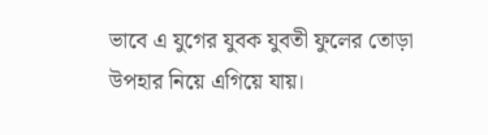ভাবে এ যুগের যুবক যুবতী ফুলের তোড়া উপহার নিয়ে এগিয়ে যায়।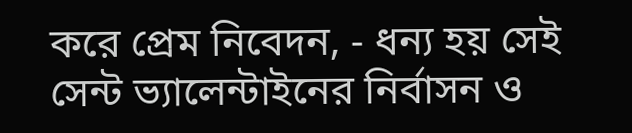করে প্রেম নিবেদন, - ধন্য হয় সেই সেন্ট ভ্যালেন্টাইনের নির্বাসন ও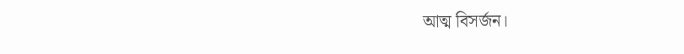আত্ম বিসর্জন।